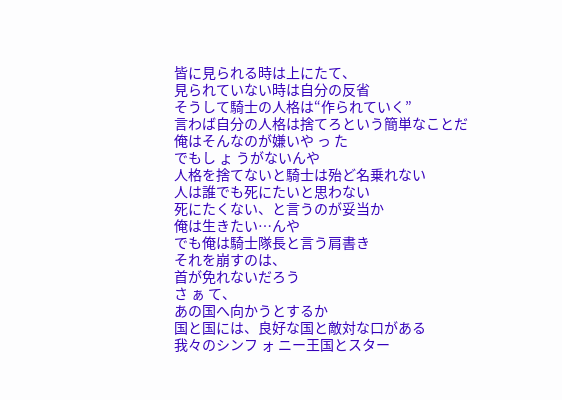皆に見られる時は上にたて、
見られていない時は自分の反省
そうして騎士の人格は“作られていく”
言わば自分の人格は捨てろという簡単なことだ
俺はそんなのが嫌いや っ た
でもし ょ うがないんや
人格を捨てないと騎士は殆ど名乗れない
人は誰でも死にたいと思わない
死にたくない、と言うのが妥当か
俺は生きたい…んや
でも俺は騎士隊長と言う肩書き
それを崩すのは、
首が免れないだろう
さ ぁ て、
あの国へ向かうとするか
国と国には、良好な国と敵対な口がある
我々のシンフ ォ ニー王国とスター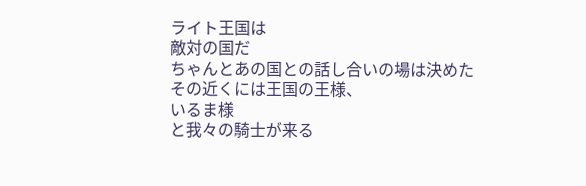ライト王国は
敵対の国だ
ちゃんとあの国との話し合いの場は決めた
その近くには王国の王様、
いるま様
と我々の騎士が来る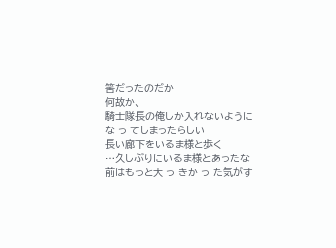筈だったのだか
何故か、
騎士隊長の俺しか入れないように
な っ てしまったらしい
長い廊下をいるま様と歩く
…久しぶりにいるま様とあったな
前はもっと大 っ きか っ た気がす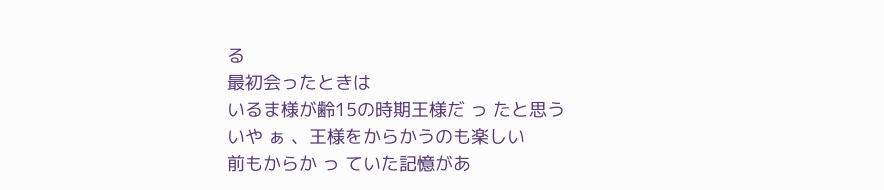る
最初会ったときは
いるま様が齢15の時期王様だ っ たと思う
いや ぁ 、王様をからかうのも楽しい
前もからか っ ていた記憶があ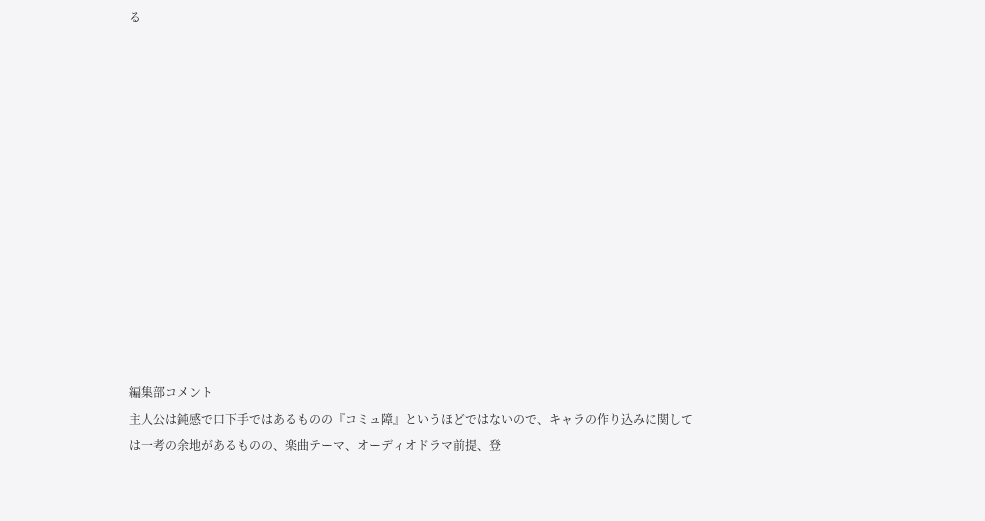る













編集部コメント
主人公は鈍感で口下手ではあるものの『コミュ障』というほどではないので、キャラの作り込みに関しては一考の余地があるものの、楽曲テーマ、オーディオドラマ前提、登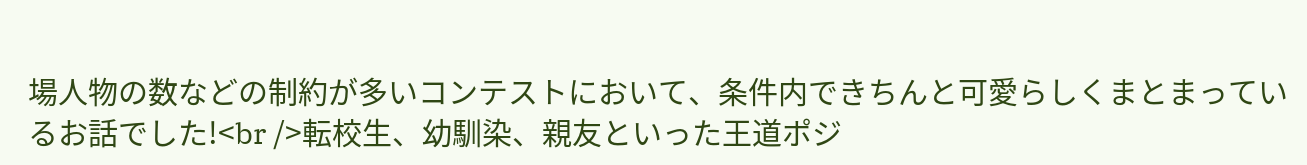場人物の数などの制約が多いコンテストにおいて、条件内できちんと可愛らしくまとまっているお話でした!<br />転校生、幼馴染、親友といった王道ポジ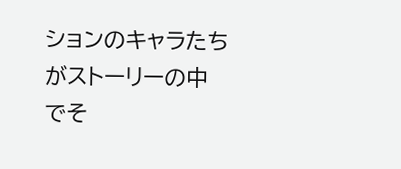ションのキャラたちがストーリーの中でそ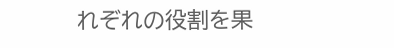れぞれの役割を果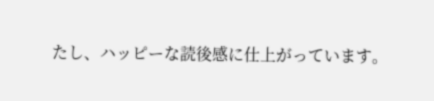たし、ハッピーな読後感に仕上がっています。